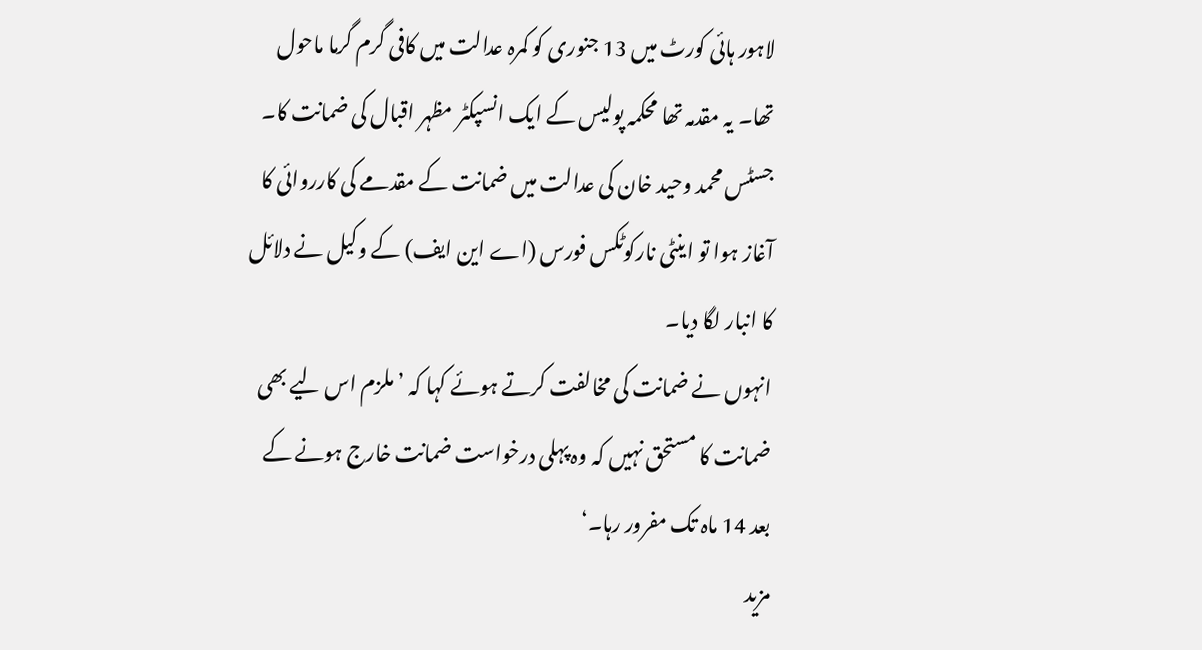لاہور ہائی کورٹ میں 13 جنوری کو کمرہ عدالت میں کافی گرم گرما ماحول تھا۔ یہ مقدمہ تھا محکمہ پولیس کے ایک انسپکٹر مظہر اقبال کی ضمانت کا۔
جسٹس محمد وحید خان کی عدالت میں ضمانت کے مقدمے کی کارروائی کا آغاز ہوا تو اینٹی نارکوٹکس فورس (اے این ایف) کے وکیل نے دلائل کا انبار لگا دیا۔
انہوں نے ضمانت کی مخالفت کرتے ہوئے کہا کہ ’ملزم اس لیے بھی ضمانت کا مستحق نہیں کہ وہ پہلی درخواست ضمانت خارج ہونے کے بعد 14 ماہ تک مفرور رہا۔‘
مزید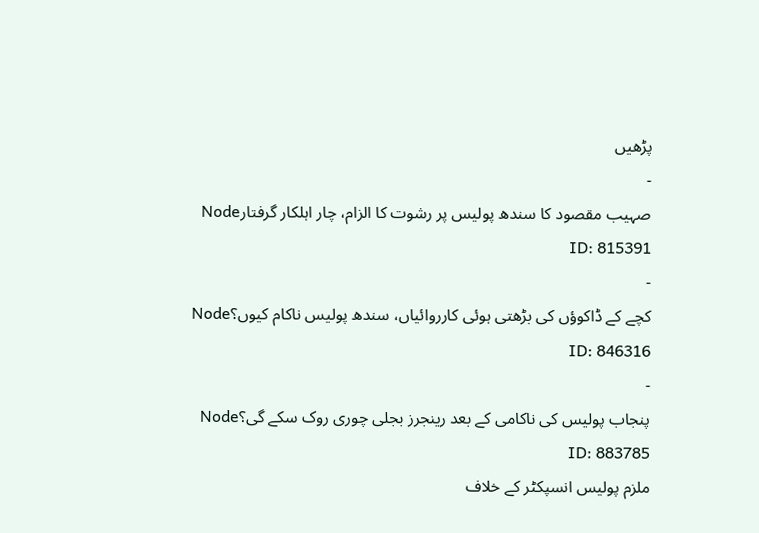پڑھیں
-
صہیب مقصود کا سندھ پولیس پر رشوت کا الزام، چار اہلکار گرفتارNode ID: 815391
-
کچے کے ڈاکوؤں کی بڑھتی ہوئی کارروائیاں، سندھ پولیس ناکام کیوں؟Node ID: 846316
-
پنجاب پولیس کی ناکامی کے بعد رینجرز بجلی چوری روک سکے گی؟Node ID: 883785
ملزم پولیس انسپکٹر کے خلاف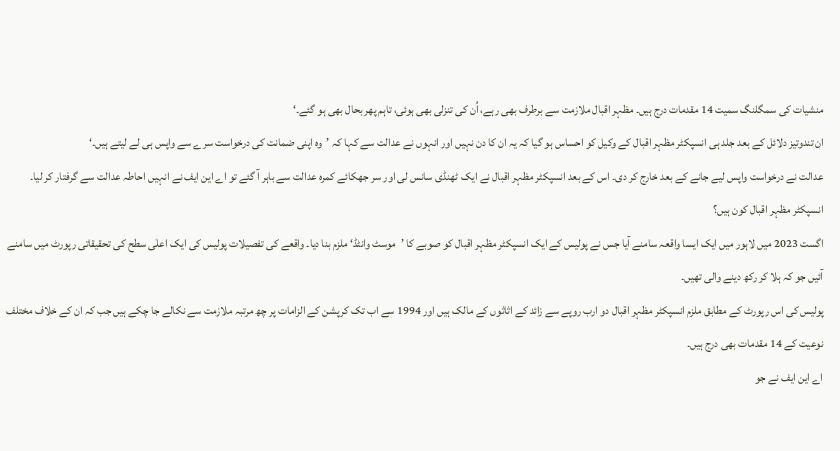منشیات کی سمگلنگ سمیت 14 مقدمات درج ہیں۔ مظہر اقبال ملازمت سے برطرف بھی رہے، اُن کی تنزلی بھی ہوئی، تاہم پھر بحال بھی ہو گئے۔‘
ان تندوتیز دلائل کے بعد جلد ہی انسپکٹر مظہر اقبال کے وکیل کو احساس ہو گیا کہ یہ ان کا دن نہیں اور انہوں نے عدالت سے کہا کہ ’وہ اپنی ضمانت کی درخواست سرے سے واپس ہی لے لیتے ہیں۔‘
عدالت نے درخواست واپس لیے جانے کے بعد خارج کر دی۔ اس کے بعد انسپکٹر مظہر اقبال نے ایک ٹھنڈی سانس لی اور سر جھکائے کمرہ عدالت سے باہر آ گئے تو اے این ایف نے انہیں احاطہ عدالت سے گرفتار کر لیا۔
انسپکٹر مظہر اقبال کون ہیں؟
اگست 2023 میں لاہور میں ایک ایسا واقعہ سامنے آیا جس نے پولیس کے ایک انسپکٹر مظہر اقبال کو صوبے کا ’موسٹ وانٹڈ‘ ملزم بنا دیا۔ واقعے کی تفصیلات پولیس کی ایک اعلٰی سطح کی تحقیقاتی رپورٹ میں سامنے آئیں جو کہ ہلا کر رکھ دینے والی تھیں۔
پولیس کی اس رپورٹ کے مطابق ملزم انسپکٹر مظہر اقبال دو ارب روپے سے زائد کے اثاثوں کے مالک ہیں اور 1994 سے اب تک کرپشن کے الزامات پر چھ مرتبہ ملازمت سے نکالے جا چکے ہیں جب کہ ان کے خلاف مختلف نوعیت کے 14 مقدمات بھی درج ہیں۔
اے این ایف نے جو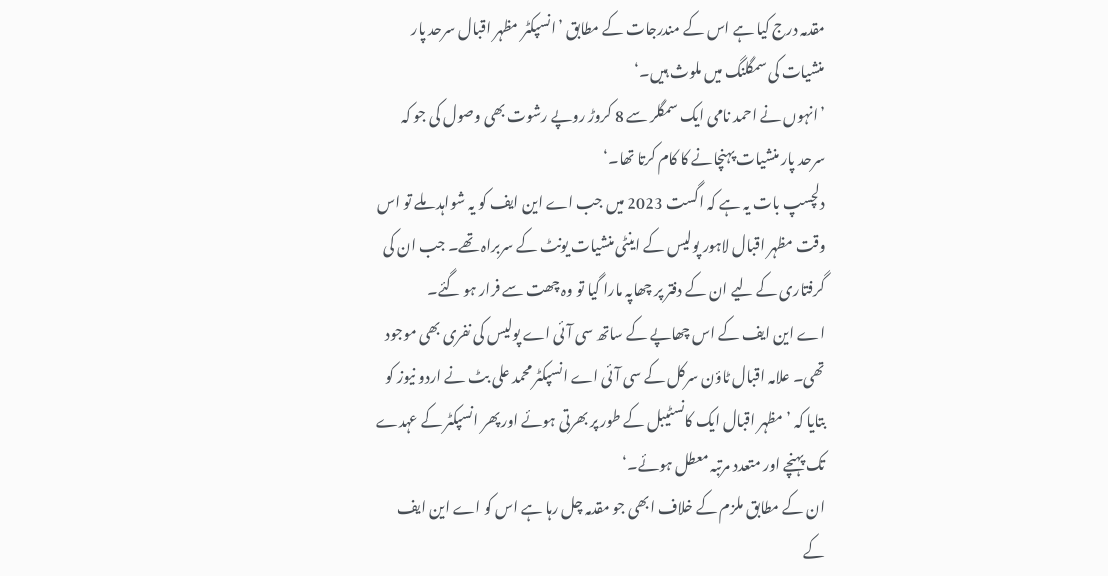مقدمہ درج کیا ہے اس کے مندرجات کے مطابق ’انسپکٹر مظہر اقبال سرحد پار منشیات کی سمگلنگ میں ملوث ہیں۔‘
’انہوں نے احمد نامی ایک سمگلر سے 8 کروڑ روپے رشوت بھی وصول کی جو کہ سرحد پار منشیات پہنچانے کا کام کرتا تھا۔‘
دلچسپ بات یہ ہے کہ اگست 2023 میں جب اے این ایف کو یہ شواہد ملے تو اس وقت مظہر اقبال لاہور پولیس کے اینٹی منشیات یونٹ کے سربراہ تھے۔ جب ان کی گرفتاری کے لیے ان کے دفتر پر چھاپہ مارا گیا تو وہ چھت سے فرار ہو گئے۔
اے این ایف کے اس چھاپے کے ساتھ سی آئی اے پولیس کی نفری بھی موجود تھی۔ علامہ اقبال ٹاؤن سرکل کے سی آئی اے انسپکٹر محمد علی بٹ نے اردو نیوز کو بتایا کہ ’مظہر اقبال ایک کانسٹیبل کے طور پر بھرتی ہوئے اور پھر انسپکٹر کے عہدے تک پہنچے اور متعدد مرتبہ معطل ہوئے۔‘
ان کے مطابق ملزم کے خلاف ابھی جو مقدمہ چل رہا ہے اس کو اے این ایف کے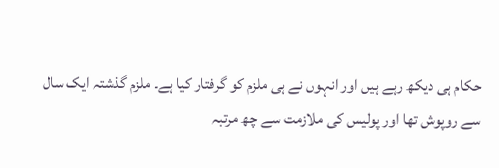حکام ہی دیکھ رہے ہیں اور انہوں نے ہی ملزم کو گرفتار کیا ہے۔ ملزم گذشتہ ایک سال سے روپوش تھا اور پولیس کی ملازمت سے چھ مرتبہ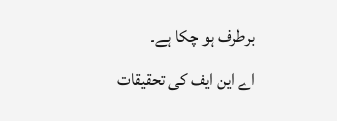برطرف ہو چکا ہے۔
اے این ایف کی تحقیقات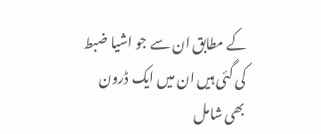کے مطابق ان سے جو اشیا ضبط کی گئی ہیں ان میں ایک ڈرون بھی شامل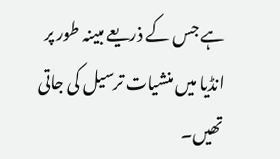ہے جس کے ذریعے مبینہ طور پر انڈیا میں منشیات ترسیل کی جاتی تھیں۔